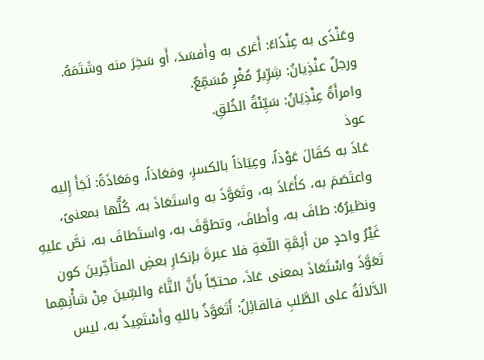وعَنْذَى به عِنْذَاءً: أَغرى به وأَفسَدَ، أَو سَخِرَ منه وشَتَمَهُ.
ورجلٌ عنْذِيانُ: شِرِّيرٌ مُغْرٍ مُسَمِّعٌ.
وامرأَةٌ عِنْذِيَانُ: سَيِّئَةُ الخُلقِ.
عوذ
عَاذَ به كقَالَ عَوْذاً، وعِيَاذاً بالكسرِ، ومَعَاذاً، ومَعَاذَةً: لَجَأَ إِليه واعتَصَمَ به، كأَعَاذَ به، وتَعَوَّذَ به واستَعَاذَ به، كُلُّها بمعنىً، ونظيرُهُ: طافَ به، وأَطافَ، وتطوَّفَ به، واستَطافَ به، نصَّ عليهِ غَيْرُ واحدٍ من أَئِمَّةِ اللّغةِ فلا عبرةَ بإنكارِ بعضِ المتأَخِّرينَ كون تَعَوَّذَ واسْتَعَاذَ بمعنى عَاذَ، محتجّاً بأَنَّ التَّاءَ والسِّينَ مِنْ شأْنِهِما الدَّلالَةُ على الطَّلبِ فالقائِلُ: أَتَعَوَّذُ باللهِ وأَسْتَعِيذُ به، ليس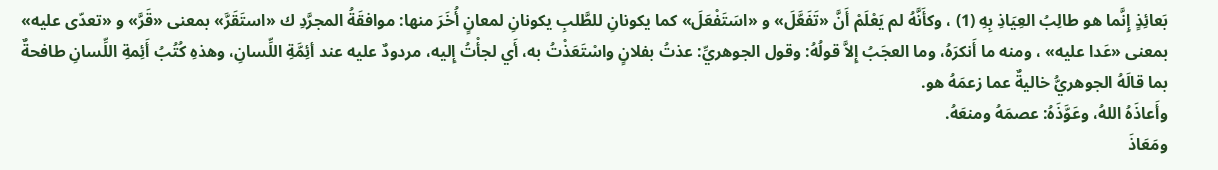بَعائِذٍ إِنَّما هو طالِبُ العِيَاذِ بِهِ (1) ، وكأَنَّهُ لم يَعْلَمْ أَنَّ «تَفَعَّلَ» و «اسَتَفْعَلَ» كما يكونانِ للطَّلبِ يكونانِ لمعانٍ أُخَرَ منها: موافقَةُ المجرَّدِ ك «استَقَرَّ» بمعنى «قَرَّ» و «تعدّى عليه» بمعنى «عَدا عليه» ، ومنه ما أَنكرَهُ، وما العجَبُ إِلاَّ قولُهُ: وقول الجوهريِّ: عذتُ بفلانٍ واسْتَعَذْتُ به، أَي لجأْتُ إِليه، مردودٌ عليه عند أئِمَّةِ اللِّسانِ، وهذهِ كُتُبُ أَئِمةِ اللِّسانِ طافحةٌ بما قالَهُ الجوهريُّ خاليةٌ عما زعمَهُ هو.
وأَعاذَهُ اللهُ، وعَوَّذَهُ: عصمَهُ ومنعَهُ.
ومَعَاذَ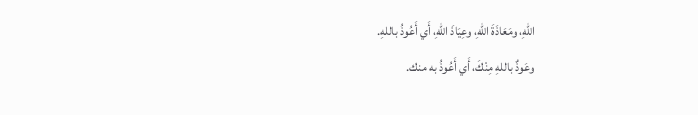اللهِ، ومَعَاذَةَ اللهِ، وعِيَاذَ اللهِ، أَي أَعُوذُ باللهِ.
وعَوذٌ باللهِ مِنْكَ، أَي أَعُوذُ به منك.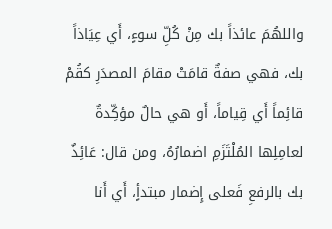واللهُمَ عائذاً بك مِنْ كُلِّ سوءٍ، أَي عِيَاذاً بك، فهي صفةٌ قامَتْ مقامَ المصدَرِ كقُمْ قائِماً أَي قِياماً، أَو هي حالٌ مؤكِّدةٌ لعامِلِها المُلْتَزَمِ اضمارُهُ، ومن قال: عَائِذٌ بك بالرفعِ فَعلى إِضمار مبتدأٍ، أَي أَنا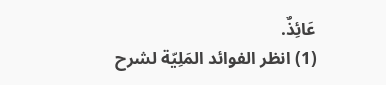عَائِذٌ.
(1) انظر الفوائد المَلِيّة لشرح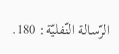الرّسالة النّفليّة: 180.